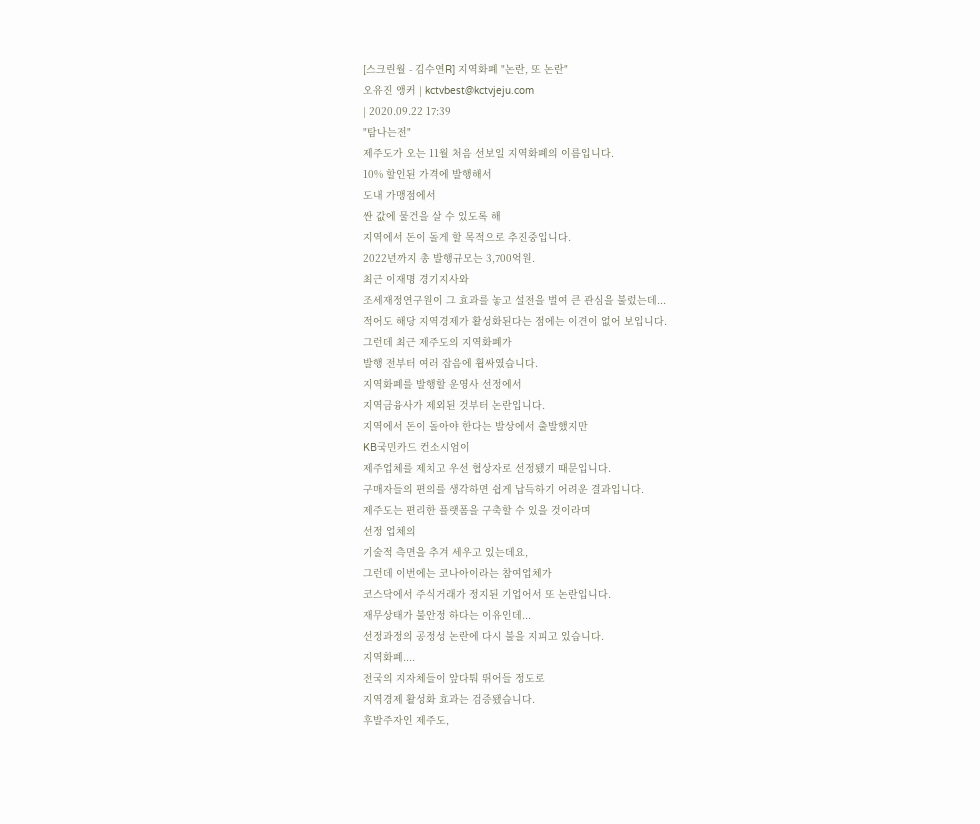[스크린월 - 김수연R] 지역화폐 "논란, 또 논란"
오유진 앵커 | kctvbest@kctvjeju.com
| 2020.09.22 17:39
"탐나는전"
제주도가 오는 11월 처음 선보일 지역화폐의 이름입니다.
10% 할인된 가격에 발행해서
도내 가맹점에서
싼 값에 물건을 살 수 있도록 해
지역에서 돈이 돌게 할 목적으로 추진중입니다.
2022년까지 총 발행규모는 3,700억원.
최근 이재명 경기지사와
조세재정연구원이 그 효과를 놓고 설전을 벌여 큰 관심을 불렀는데...
적어도 해당 지역경제가 활성화된다는 점에는 이견이 없어 보입니다.
그런데 최근 제주도의 지역화폐가
발행 전부터 여러 잡음에 휩싸였습니다.
지역화폐를 발행할 운영사 선정에서
지역금융사가 제외된 것부터 논란입니다.
지역에서 돈이 돌아야 한다는 발상에서 출발했지만
KB국민카드 컨소시엄이
제주업체를 제치고 우선 협상자로 선정됐기 때문입니다.
구매자들의 편의를 생각하면 쉽게 납득하기 어려운 결과입니다.
제주도는 편리한 플랫폼을 구축할 수 있을 것이라며
선정 업체의
기술적 측면을 추겨 세우고 있는데요,
그런데 이번에는 코나아이라는 참여업체가
코스닥에서 주식거래가 정지된 기업어서 또 논란입니다.
재무상태가 불안정 하다는 이유인데...
선정과정의 공정성 논란에 다시 불을 지피고 있습니다.
지역화폐....
전국의 지자체들이 앞다퉈 뛰어들 정도로
지역경제 활성화 효과는 검증됐습니다.
후발주자인 제주도,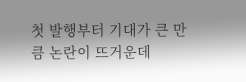첫 발행부터 기대가 큰 만큼 논란이 뜨거운데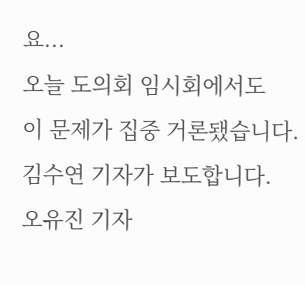요...
오늘 도의회 임시회에서도
이 문제가 집중 거론됐습니다.
김수연 기자가 보도합니다.
오유진 기자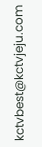kctvbest@kctvjeju.com